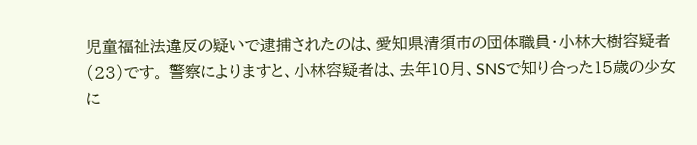児童福祉法違反の疑いで逮捕されたのは、愛知県清須市の団体職員・小林大樹容疑者(23)です。 警察によりますと、小林容疑者は、去年10月、SNSで知り合った15歳の少女に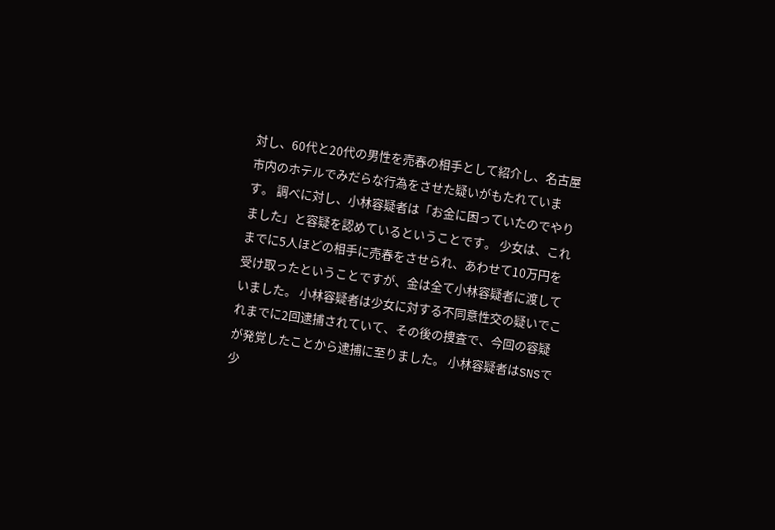対し、60代と20代の男性を売春の相手として紹介し、名古屋市内のホテルでみだらな行為をさせた疑いがもたれています。 調べに対し、小林容疑者は「お金に困っていたのでやりました」と容疑を認めているということです。 少女は、これまでに5人ほどの相手に売春をさせられ、あわせて10万円を受け取ったということですが、金は全て小林容疑者に渡していました。 小林容疑者は少女に対する不同意性交の疑いでこれまでに2回逮捕されていて、その後の捜査で、今回の容疑が発覚したことから逮捕に至りました。 小林容疑者はSNSで少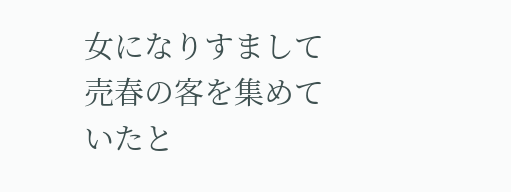女になりすまして売春の客を集めていたと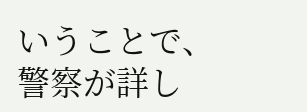いうことで、警察が詳し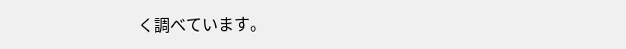く調べています。